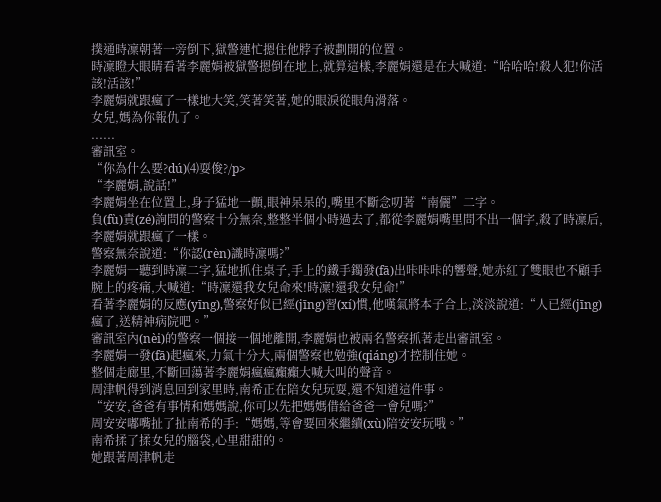撲通時凜朝著一旁倒下,獄警連忙摁住他脖子被劃開的位置。
時凜瞪大眼睛看著李麗娟被獄警摁倒在地上,就算這樣,李麗娟還是在大喊道:“哈哈哈!殺人犯!你活該!活該!”
李麗娟就跟瘋了一樣地大笑,笑著笑著,她的眼淚從眼角滑落。
女兒,媽為你報仇了。
......
審訊室。
“你為什么要?dú)⑷耍俊?/p>
“李麗娟,說話!”
李麗娟坐在位置上,身子猛地一顫,眼神呆呆的,嘴里不斷念叨著“南儷”二字。
負(fù)責(zé)詢問的警察十分無奈,整整半個小時過去了,都從李麗娟嘴里問不出一個字,殺了時凜后,李麗娟就跟瘋了一樣。
警察無奈說道:“你認(rèn)識時凜嗎?”
李麗娟一聽到時凜二字,猛地抓住桌子,手上的鐵手鐲發(fā)出咔咔咔的響聲,她赤紅了雙眼也不顧手腕上的疼痛,大喊道:“時凜還我女兒命來!時凜!還我女兒命!”
看著李麗娟的反應(yīng),警察好似已經(jīng)習(xí)慣,他嘆氣將本子合上,淡淡說道:“人已經(jīng)瘋了,送精神病院吧。”
審訊室內(nèi)的警察一個接一個地離開,李麗娟也被兩名警察抓著走出審訊室。
李麗娟一發(fā)起瘋來,力氣十分大,兩個警察也勉強(qiáng)才控制住她。
整個走廊里,不斷回蕩著李麗娟瘋瘋癲癲大喊大叫的聲音。
周津帆得到消息回到家里時,南希正在陪女兒玩耍,還不知道這件事。
“安安,爸爸有事情和媽媽說,你可以先把媽媽借給爸爸一會兒嗎?”
周安安嘟嘴扯了扯南希的手:“媽媽,等會要回來繼續(xù)陪安安玩哦。”
南希揉了揉女兒的腦袋,心里甜甜的。
她跟著周津帆走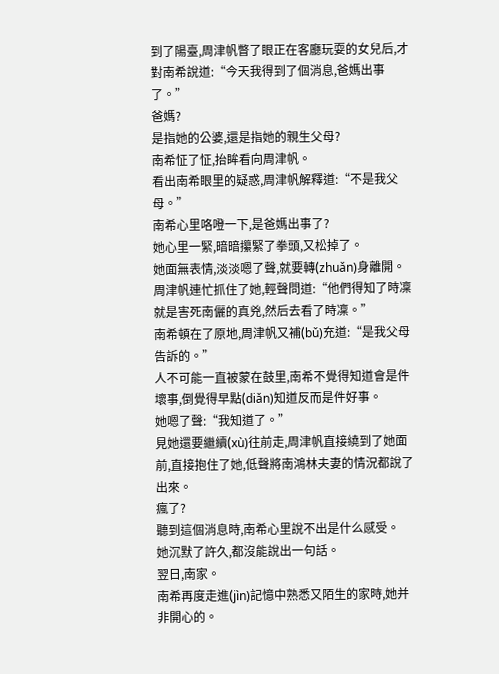到了陽臺,周津帆瞥了眼正在客廳玩耍的女兒后,才對南希說道:“今天我得到了個消息,爸媽出事了。”
爸媽?
是指她的公婆,還是指她的親生父母?
南希怔了怔,抬眸看向周津帆。
看出南希眼里的疑惑,周津帆解釋道:“不是我父母。”
南希心里咯噔一下,是爸媽出事了?
她心里一緊,暗暗攥緊了拳頭,又松掉了。
她面無表情,淡淡嗯了聲,就要轉(zhuǎn)身離開。
周津帆連忙抓住了她,輕聲問道:“他們得知了時凜就是害死南儷的真兇,然后去看了時凜。”
南希頓在了原地,周津帆又補(bǔ)充道:“是我父母告訴的。”
人不可能一直被蒙在鼓里,南希不覺得知道會是件壞事,倒覺得早點(diǎn)知道反而是件好事。
她嗯了聲:“我知道了。”
見她還要繼續(xù)往前走,周津帆直接繞到了她面前,直接抱住了她,低聲將南鴻林夫妻的情況都說了出來。
瘋了?
聽到這個消息時,南希心里說不出是什么感受。
她沉默了許久,都沒能說出一句話。
翌日,南家。
南希再度走進(jìn)記憶中熟悉又陌生的家時,她并非開心的。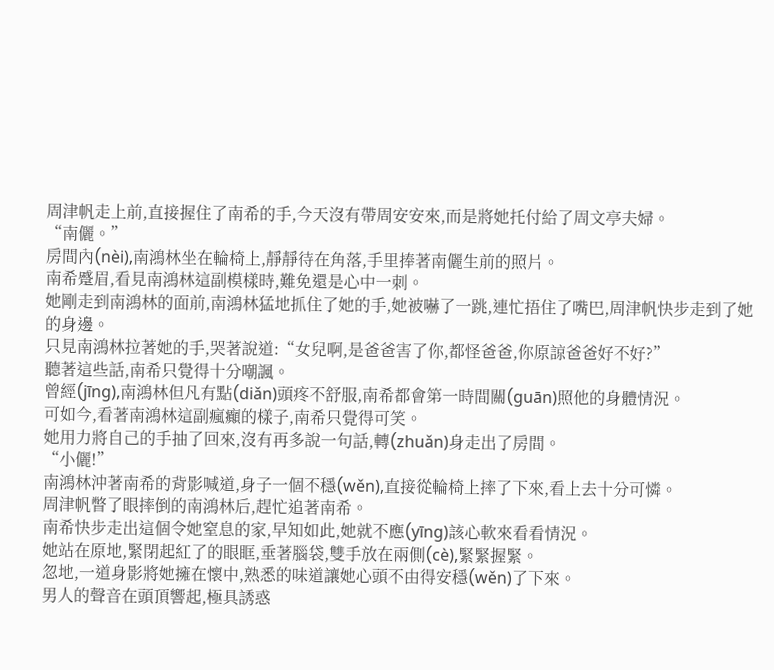周津帆走上前,直接握住了南希的手,今天沒有帶周安安來,而是將她托付給了周文亭夫婦。
“南儷。”
房間內(nèi),南鴻林坐在輪椅上,靜靜待在角落,手里捧著南儷生前的照片。
南希蹙眉,看見南鴻林這副模樣時,難免還是心中一刺。
她剛走到南鴻林的面前,南鴻林猛地抓住了她的手,她被嚇了一跳,連忙捂住了嘴巴,周津帆快步走到了她的身邊。
只見南鴻林拉著她的手,哭著說道:“女兒啊,是爸爸害了你,都怪爸爸,你原諒爸爸好不好?”
聽著這些話,南希只覺得十分嘲諷。
曾經(jīng),南鴻林但凡有點(diǎn)頭疼不舒服,南希都會第一時間關(guān)照他的身體情況。
可如今,看著南鴻林這副瘋癲的樣子,南希只覺得可笑。
她用力將自己的手抽了回來,沒有再多說一句話,轉(zhuǎn)身走出了房間。
“小儷!”
南鴻林沖著南希的背影喊道,身子一個不穩(wěn),直接從輪椅上摔了下來,看上去十分可憐。
周津帆瞥了眼摔倒的南鴻林后,趕忙追著南希。
南希快步走出這個令她窒息的家,早知如此,她就不應(yīng)該心軟來看看情況。
她站在原地,緊閉起紅了的眼眶,垂著腦袋,雙手放在兩側(cè),緊緊握緊。
忽地,一道身影將她擁在懷中,熟悉的味道讓她心頭不由得安穩(wěn)了下來。
男人的聲音在頭頂響起,極具誘惑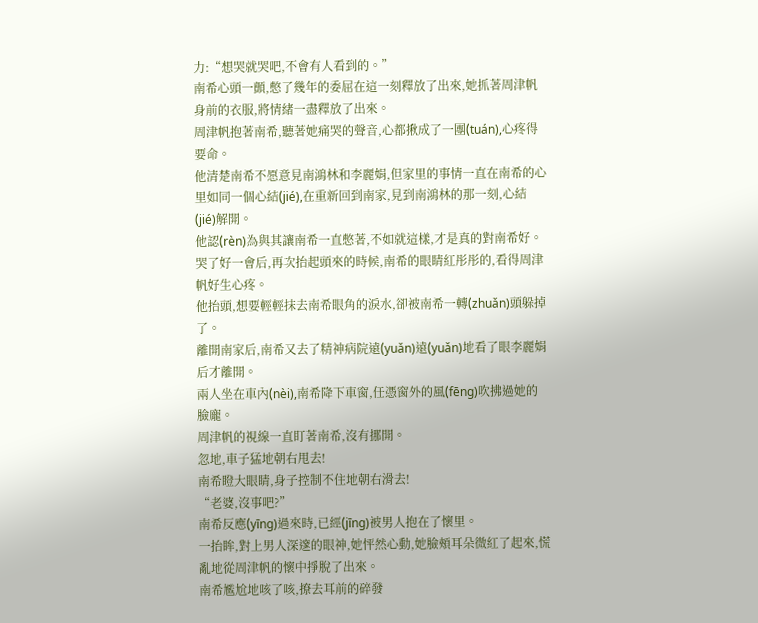力:“想哭就哭吧,不會有人看到的。”
南希心頭一顫,憋了幾年的委屈在這一刻釋放了出來,她抓著周津帆身前的衣服,將情緒一盡釋放了出來。
周津帆抱著南希,聽著她痛哭的聲音,心都揪成了一團(tuán),心疼得要命。
他清楚南希不愿意見南鴻林和李麗娟,但家里的事情一直在南希的心里如同一個心結(jié),在重新回到南家,見到南鴻林的那一刻,心結(jié)解開。
他認(rèn)為與其讓南希一直憋著,不如就這樣,才是真的對南希好。
哭了好一會后,再次抬起頭來的時候,南希的眼睛紅彤彤的,看得周津帆好生心疼。
他抬頭,想要輕輕抹去南希眼角的淚水,卻被南希一轉(zhuǎn)頭躲掉了。
離開南家后,南希又去了精神病院遠(yuǎn)遠(yuǎn)地看了眼李麗娟后才離開。
兩人坐在車內(nèi),南希降下車窗,任憑窗外的風(fēng)吹拂過她的臉龐。
周津帆的視線一直盯著南希,沒有挪開。
忽地,車子猛地朝右甩去!
南希瞪大眼睛,身子控制不住地朝右滑去!
“老婆,沒事吧?”
南希反應(yīng)過來時,已經(jīng)被男人抱在了懷里。
一抬眸,對上男人深邃的眼神,她怦然心動,她臉頰耳朵微紅了起來,慌亂地從周津帆的懷中掙脫了出來。
南希尷尬地咳了咳,撩去耳前的碎發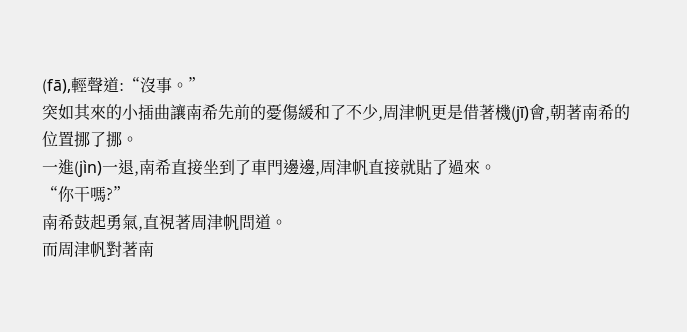(fā),輕聲道:“沒事。”
突如其來的小插曲讓南希先前的憂傷緩和了不少,周津帆更是借著機(jī)會,朝著南希的位置挪了挪。
一進(jìn)一退,南希直接坐到了車門邊邊,周津帆直接就貼了過來。
“你干嗎?”
南希鼓起勇氣,直視著周津帆問道。
而周津帆對著南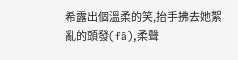希露出個溫柔的笑,抬手拂去她絮亂的頭發(fā),柔聲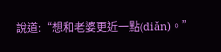說道:“想和老婆更近一點(diǎn)。”